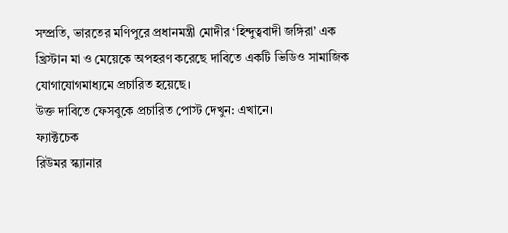সম্প্রতি, ভারতের মণিপুরে প্রধানমন্ত্রী মোদীর ‘হিন্দুত্ববাদী জঙ্গিরা’ এক খ্রিস্টান মা ও মেয়েকে অপহরণ করেছে দাবিতে একটি ভিডিও সামাজিক যোগাযোগমাধ্যমে প্রচারিত হয়েছে।
উক্ত দাবিতে ফেসবুকে প্রচারিত পোস্ট দেখুন: এখানে।
ফ্যাক্টচেক
রিউমর স্ক্যানার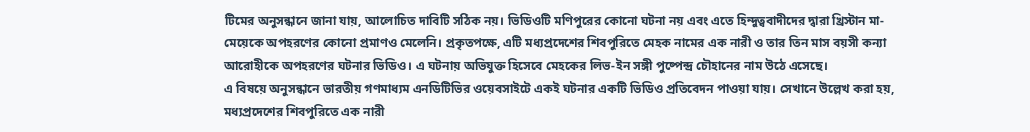টিমের অনুসন্ধানে জানা যায়, আলোচিত দাবিটি সঠিক নয়। ভিডিওটি মণিপুরের কোনো ঘটনা নয় এবং এতে হিন্দুত্ববাদীদের দ্বারা খ্রিস্টান মা-মেয়েকে অপহরণের কোনো প্রমাণও মেলেনি। প্রকৃতপক্ষে, এটি মধ্যপ্রদেশের শিবপুরিতে মেহক নামের এক নারী ও তার তিন মাস বয়সী কন্যা আরোহীকে অপহরণের ঘটনার ভিডিও। এ ঘটনায় অভিযুক্ত হিসেবে মেহকের লিভ-ইন সঙ্গী পুষ্পেন্দ্র চৌহানের নাম উঠে এসেছে।
এ বিষয়ে অনুসন্ধানে ভারতীয় গণমাধ্যম এনডিটিভির ওয়েবসাইটে একই ঘটনার একটি ভিডিও প্রতিবেদন পাওয়া যায়। সেখানে উল্লেখ করা হয়, মধ্যপ্রদেশের শিবপুরিতে এক নারী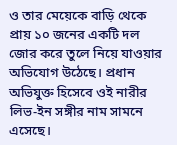ও তার মেয়েকে বাড়ি থেকে প্রায় ১০ জনের একটি দল জোর করে তুলে নিয়ে যাওয়ার অভিযোগ উঠেছে। প্রধান অভিযুক্ত হিসেবে ওই নারীর লিভ-ইন সঙ্গীর নাম সামনে এসেছে।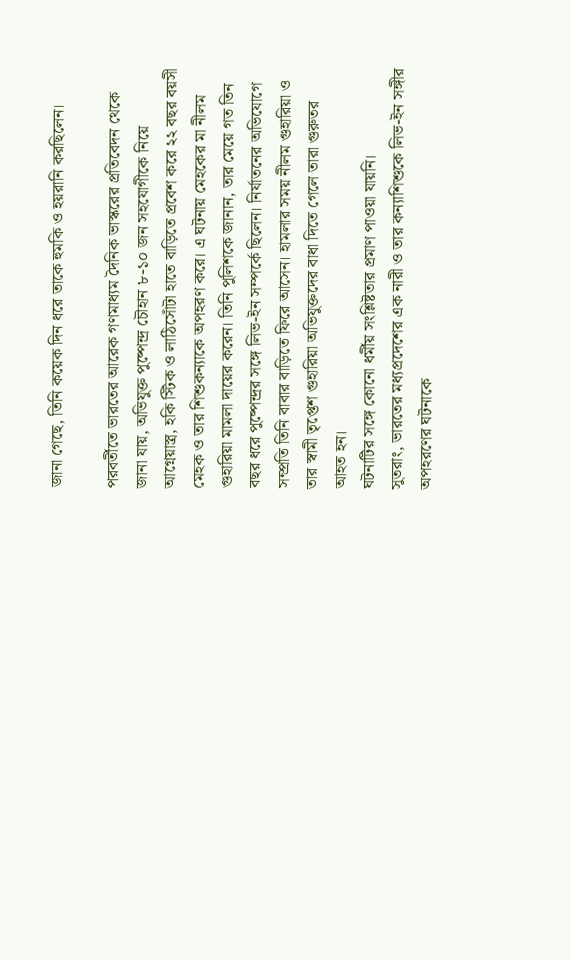জানা গেছে, তিনি কয়েক দিন ধরে তাকে হুমকি ও হয়রানি করছিলেন।

পরবর্তীতে ভারতের আরেক গণমাধ্যম দৈনিক ভাস্করের প্রতিবেদন থেকে জানা যায়, অভিযুক্ত পুষ্পেন্দ্র চৌহান ৮-১০ জন সহযোগীকে নিয়ে আগ্নেয়াস্ত্র, হকি স্টিক ও লাঠিসোঁটা হাতে বাড়িতে প্রবেশ করে ২২ বছর বয়সী মেহক ও তার শিশুকন্যাকে অপহরণ করে। এ ঘটনায় মেহকের মা নীলম গুহারিয়া মামলা দায়ের করেন। তিনি পুলিশকে জানান, তার মেয়ে গত তিন বছর ধরে পুষ্পেন্দ্রর সঙ্গে লিভ-ইন সম্পর্কে ছিলেন। নির্যাতনের অভিযোগে সম্প্রতি তিনি বাবার বাড়িতে ফিরে আসেন। হামলার সময় নীলম গুহারিয়া ও তার স্বামী তৃপ্তেশ গুহারিয়া অভিযুক্তদের বাধা দিতে গেলে তারা গুরুতর আহত হন।
ঘটনাটির সঙ্গে কোনো ধর্মীয় সংশ্লিষ্টতার প্রমাণ পাওয়া যায়নি।
সুতরাং, ভারতের মধ্যপ্রদেশের এক নারী ও তার কন্যাশিশুকে লিভ-ইন সঙ্গীর অপহরণের ঘটনাকে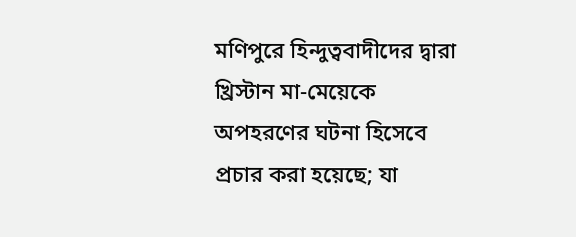মণিপুরে হিন্দুত্ববাদীদের দ্বারা খ্রিস্টান মা-মেয়েকে অপহরণের ঘটনা হিসেবে প্রচার করা হয়েছে; যা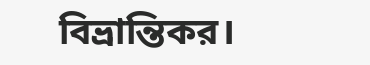বিভ্রান্তিকর।